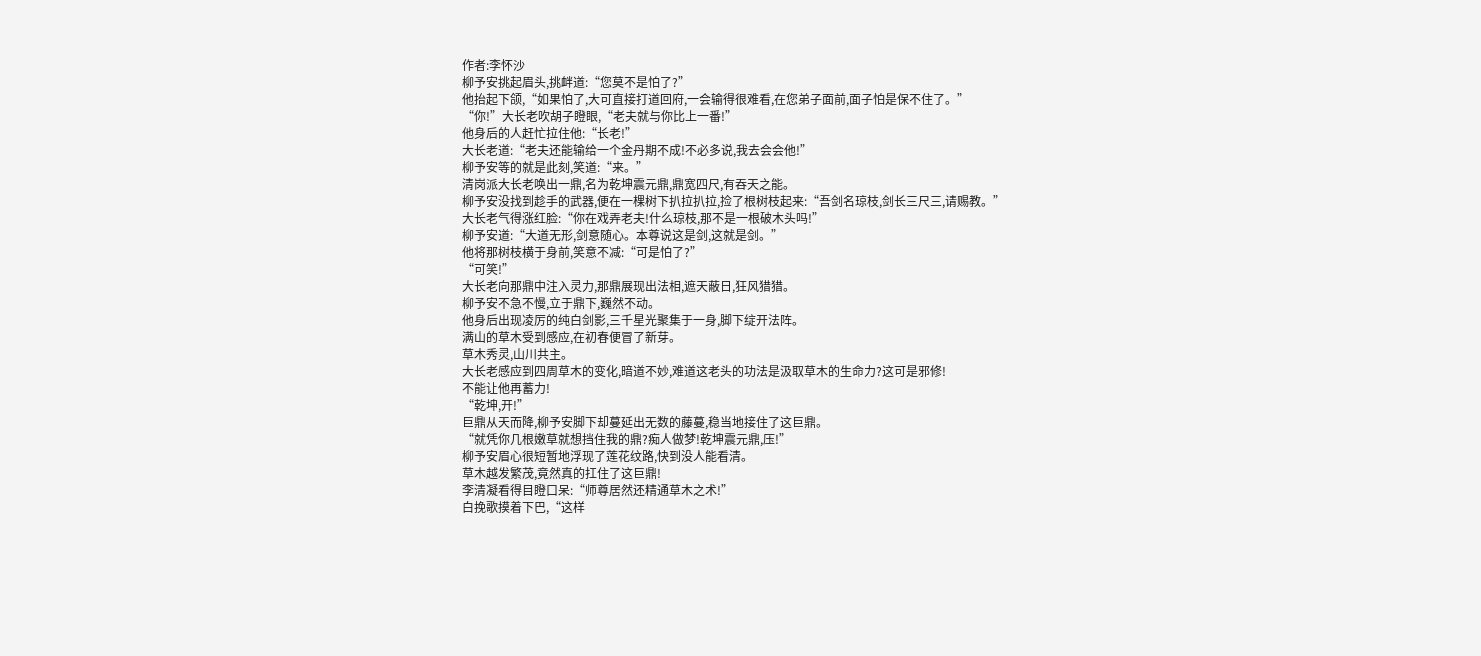作者:李怀沙
柳予安挑起眉头,挑衅道:“您莫不是怕了?”
他抬起下颌,“如果怕了,大可直接打道回府,一会输得很难看,在您弟子面前,面子怕是保不住了。”
“你!”大长老吹胡子瞪眼,“老夫就与你比上一番!”
他身后的人赶忙拉住他:“长老!”
大长老道:“老夫还能输给一个金丹期不成!不必多说,我去会会他!”
柳予安等的就是此刻,笑道:“来。”
清岗派大长老唤出一鼎,名为乾坤震元鼎,鼎宽四尺,有吞天之能。
柳予安没找到趁手的武器,便在一棵树下扒拉扒拉,捡了根树枝起来:“吾剑名琼枝,剑长三尺三,请赐教。”
大长老气得涨红脸:“你在戏弄老夫!什么琼枝,那不是一根破木头吗!”
柳予安道:“大道无形,剑意随心。本尊说这是剑,这就是剑。”
他将那树枝横于身前,笑意不减:“可是怕了?”
“可笑!”
大长老向那鼎中注入灵力,那鼎展现出法相,遮天蔽日,狂风猎猎。
柳予安不急不慢,立于鼎下,巍然不动。
他身后出现凌厉的纯白剑影,三千星光聚集于一身,脚下绽开法阵。
满山的草木受到感应,在初春便冒了新芽。
草木秀灵,山川共主。
大长老感应到四周草木的变化,暗道不妙,难道这老头的功法是汲取草木的生命力?这可是邪修!
不能让他再蓄力!
“乾坤,开!”
巨鼎从天而降,柳予安脚下却蔓延出无数的藤蔓,稳当地接住了这巨鼎。
“就凭你几根嫩草就想挡住我的鼎?痴人做梦!乾坤震元鼎,压!”
柳予安眉心很短暂地浮现了莲花纹路,快到没人能看清。
草木越发繁茂,竟然真的扛住了这巨鼎!
李清凝看得目瞪口呆:“师尊居然还精通草木之术!”
白挽歌摸着下巴,“这样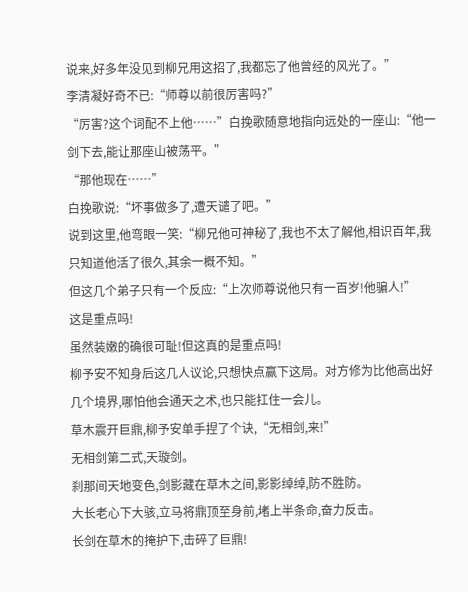说来,好多年没见到柳兄用这招了,我都忘了他曾经的风光了。”
李清凝好奇不已:“师尊以前很厉害吗?”
“厉害?这个词配不上他……”白挽歌随意地指向远处的一座山:“他一剑下去,能让那座山被荡平。”
“那他现在……”
白挽歌说:“坏事做多了,遭天谴了吧。”
说到这里,他弯眼一笑:“柳兄他可神秘了,我也不太了解他,相识百年,我只知道他活了很久,其余一概不知。”
但这几个弟子只有一个反应:“上次师尊说他只有一百岁!他骗人!”
这是重点吗!
虽然装嫩的确很可耻!但这真的是重点吗!
柳予安不知身后这几人议论,只想快点赢下这局。对方修为比他高出好几个境界,哪怕他会通天之术,也只能扛住一会儿。
草木震开巨鼎,柳予安单手捏了个诀,“无相剑,来!”
无相剑第二式,天璇剑。
刹那间天地变色,剑影藏在草木之间,影影绰绰,防不胜防。
大长老心下大骇,立马将鼎顶至身前,堵上半条命,奋力反击。
长剑在草木的掩护下,击碎了巨鼎!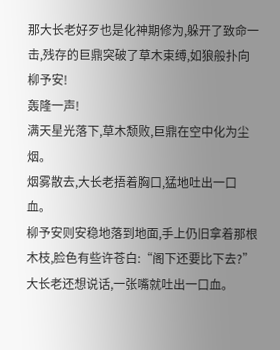那大长老好歹也是化神期修为,躲开了致命一击,残存的巨鼎突破了草木束缚,如狼般扑向柳予安!
轰隆一声!
满天星光落下,草木颓败,巨鼎在空中化为尘烟。
烟雾散去,大长老捂着胸口,猛地吐出一口血。
柳予安则安稳地落到地面,手上仍旧拿着那根木枝,脸色有些许苍白:“阁下还要比下去?”
大长老还想说话,一张嘴就吐出一口血。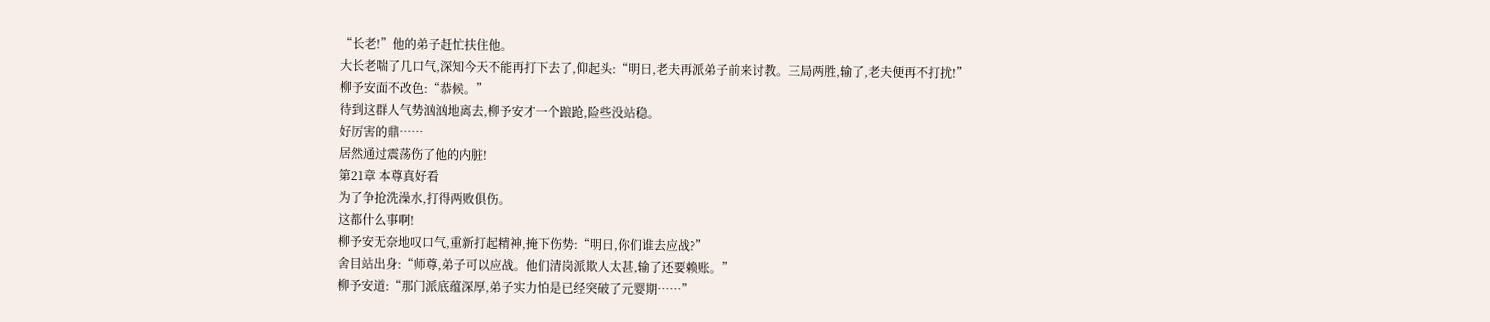“长老!”他的弟子赶忙扶住他。
大长老喘了几口气,深知今天不能再打下去了,仰起头:“明日,老夫再派弟子前来讨教。三局两胜,输了,老夫便再不打扰!”
柳予安面不改色:“恭候。”
待到这群人气势汹汹地离去,柳予安才一个踉跄,险些没站稳。
好厉害的鼎……
居然通过震荡伤了他的内脏!
第21章 本尊真好看
为了争抢洗澡水,打得两败俱伤。
这都什么事啊!
柳予安无奈地叹口气,重新打起精神,掩下伤势:“明日,你们谁去应战?”
舍目站出身:“师尊,弟子可以应战。他们清岗派欺人太甚,输了还要赖账。”
柳予安道:“那门派底蕴深厚,弟子实力怕是已经突破了元婴期……”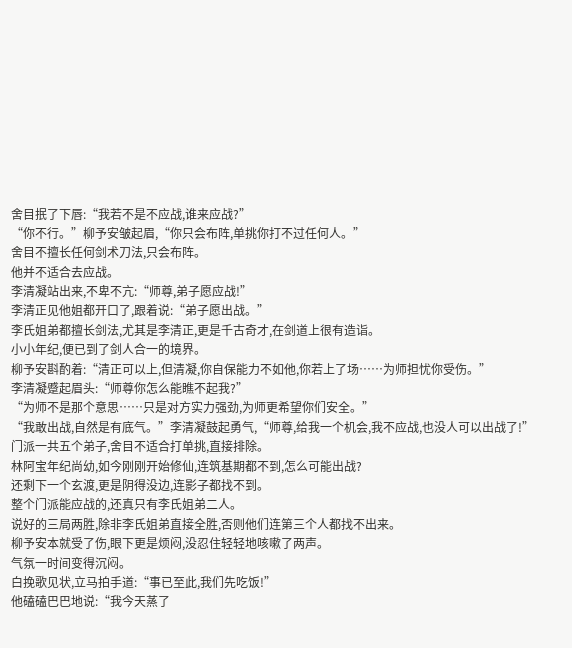舍目抿了下唇:“我若不是不应战,谁来应战?”
“你不行。”柳予安皱起眉,“你只会布阵,单挑你打不过任何人。”
舍目不擅长任何剑术刀法,只会布阵。
他并不适合去应战。
李清凝站出来,不卑不亢:“师尊,弟子愿应战!”
李清正见他姐都开口了,跟着说:“弟子愿出战。”
李氏姐弟都擅长剑法,尤其是李清正,更是千古奇才,在剑道上很有造诣。
小小年纪,便已到了剑人合一的境界。
柳予安斟酌着:“清正可以上,但清凝,你自保能力不如他,你若上了场……为师担忧你受伤。”
李清凝蹙起眉头:“师尊你怎么能瞧不起我?”
“为师不是那个意思……只是对方实力强劲,为师更希望你们安全。”
“我敢出战,自然是有底气。”李清凝鼓起勇气,“师尊,给我一个机会,我不应战,也没人可以出战了!”
门派一共五个弟子,舍目不适合打单挑,直接排除。
林阿宝年纪尚幼,如今刚刚开始修仙,连筑基期都不到,怎么可能出战?
还剩下一个玄渡,更是阴得没边,连影子都找不到。
整个门派能应战的,还真只有李氏姐弟二人。
说好的三局两胜,除非李氏姐弟直接全胜,否则他们连第三个人都找不出来。
柳予安本就受了伤,眼下更是烦闷,没忍住轻轻地咳嗽了两声。
气氛一时间变得沉闷。
白挽歌见状,立马拍手道:“事已至此,我们先吃饭!”
他磕磕巴巴地说:“我今天蒸了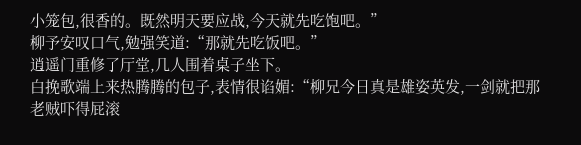小笼包,很香的。既然明天要应战,今天就先吃饱吧。”
柳予安叹口气,勉强笑道:“那就先吃饭吧。”
逍遥门重修了厅堂,几人围着桌子坐下。
白挽歌端上来热腾腾的包子,表情很谄媚:“柳兄今日真是雄姿英发,一剑就把那老贼吓得屁滚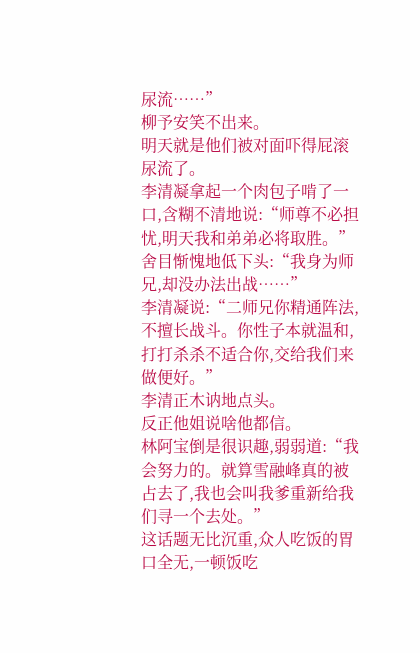尿流……”
柳予安笑不出来。
明天就是他们被对面吓得屁滚尿流了。
李清凝拿起一个肉包子啃了一口,含糊不清地说:“师尊不必担忧,明天我和弟弟必将取胜。”
舍目惭愧地低下头:“我身为师兄,却没办法出战……”
李清凝说:“二师兄你精通阵法,不擅长战斗。你性子本就温和,打打杀杀不适合你,交给我们来做便好。”
李清正木讷地点头。
反正他姐说啥他都信。
林阿宝倒是很识趣,弱弱道:“我会努力的。就算雪融峰真的被占去了,我也会叫我爹重新给我们寻一个去处。”
这话题无比沉重,众人吃饭的胃口全无,一顿饭吃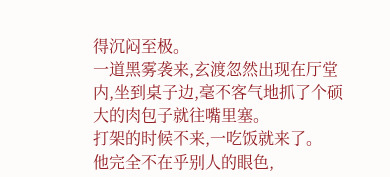得沉闷至极。
一道黑雾袭来,玄渡忽然出现在厅堂内,坐到桌子边,毫不客气地抓了个硕大的肉包子就往嘴里塞。
打架的时候不来,一吃饭就来了。
他完全不在乎别人的眼色,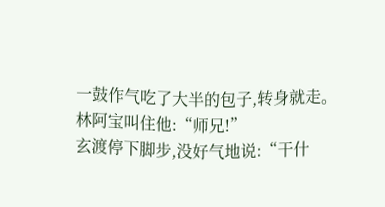一鼓作气吃了大半的包子,转身就走。
林阿宝叫住他:“师兄!”
玄渡停下脚步,没好气地说:“干什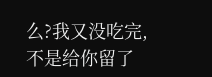么?我又没吃完,不是给你留了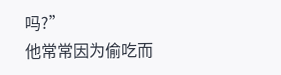吗?”
他常常因为偷吃而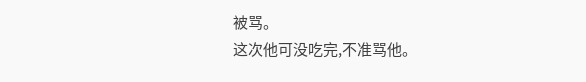被骂。
这次他可没吃完,不准骂他。